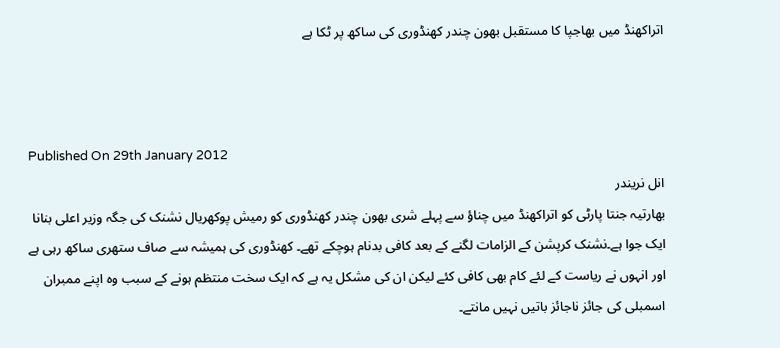اتراکھنڈ میں بھاجپا کا مستقبل بھون چندر کھنڈوری کی ساکھ پر ٹکا ہے



Published On 29th January 2012
انل نریندر
بھارتیہ جنتا پارٹی کو اتراکھنڈ میں چناؤ سے پہلے شری بھون چندر کھنڈوری کو رمیش پوکھریال نشنک کی جگہ وزیر اعلی بنانا ایک جوا ہے۔نشنک کرپشن کے الزامات لگنے کے بعد کافی بدنام ہوچکے تھے۔ کھنڈوری کی ہمیشہ سے صاف ستھری ساکھ رہی ہے اور انہوں نے ریاست کے لئے کام بھی کافی کئے لیکن ان کی مشکل یہ ہے کہ ایک سخت منتظم ہونے کے سبب وہ اپنے ممبران اسمبلی کی جائز ناجائز باتیں نہیں مانتے۔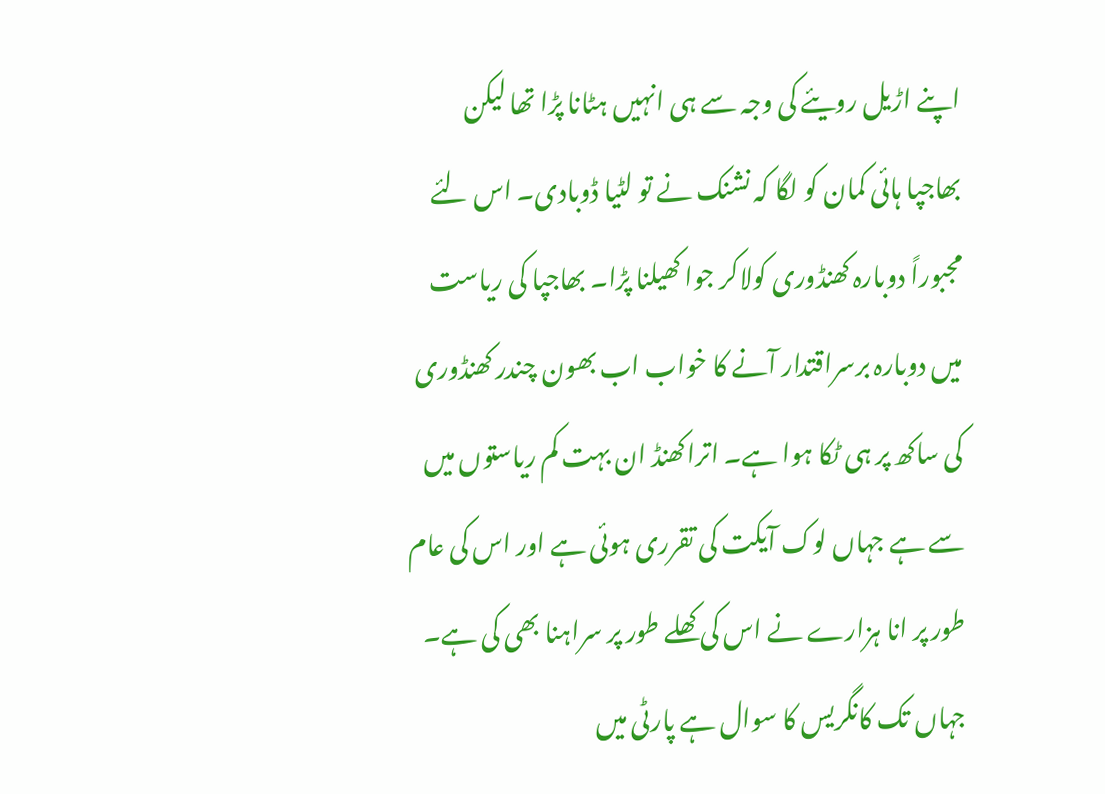اپنے اڑیل رویئے کی وجہ سے ہی انہیں ہٹانا پڑا تھا لیکن بھاجپا ہائی کمان کو لگا کہ نشنک نے تو لٹیا ڈوبادی۔ اس لئے مجبوراً دوبارہ کھنڈوری کولاکر جوا کھیلنا پڑا۔ بھاجپا کی ریاست میں دوبارہ برسراقتدار آنے کا خواب اب بھون چندر کھنڈوری کی ساکھ پر ہی ٹکا ہوا ہے۔ اتراکھنڈ ان بہت کم ریاستوں میں سے ہے جہاں لوک آیکت کی تقرری ہوئی ہے اور اس کی عام طور پر انا ہزارے نے اس کی کھلے طور پر سراہنا بھی کی ہے۔ جہاں تک کانگریس کا سوال ہے پارٹی میں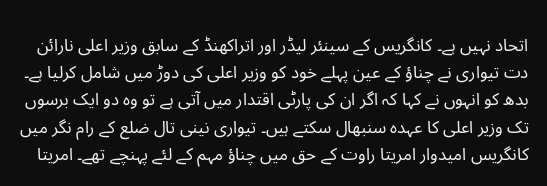اتحاد نہیں ہے۔ کانگریس کے سینئر لیڈر اور اتراکھنڈ کے سابق وزیر اعلی نارائن دت تیواری نے چناؤ کے عین پہلے خود کو وزیر اعلی کی دوڑ میں شامل کرلیا ہے۔ بدھ کو انہوں نے کہا کہ اگر ان کی پارٹی اقتدار میں آتی ہے تو وہ دو ایک برسوں تک وزیر اعلی کا عہدہ سنبھال سکتے ہیں۔ تیواری نینی تال ضلع کے رام نگر میں کانگریس امیدوار امریتا راوت کے حق میں چناؤ مہم کے لئے پہنچے تھے۔ امریتا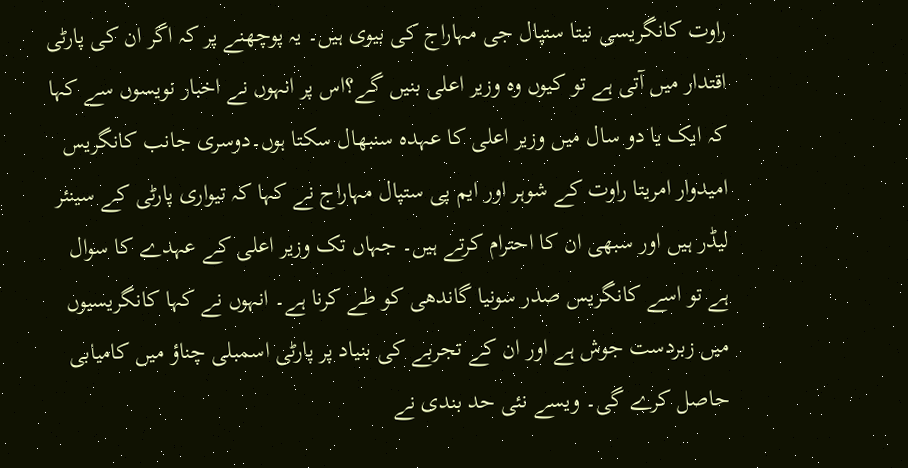راوت کانگریسی نیتا ستپال جی مہاراج کی بیوی ہیں۔ یہ پوچھنے پر کہ اگر ان کی پارٹی اقتدار میں آتی ہے تو کیوں وہ وزیر اعلی بنیں گے؟اس پر انہوں نے اخبار نویسوں سے کہا کہ ایک یا دو سال میں وزیر اعلی کا عہدہ سنبھال سکتا ہوں۔دوسری جانب کانگریس امیدوار امریتا راوت کے شوہر اور ایم پی ستپال مہاراج نے کہا کہ تیواری پارٹی کے سینئر لیڈر ہیں اور سبھی ان کا احترام کرتے ہیں۔ جہاں تک وزیر اعلی کے عہدے کا سوال ہے تو اسے کانگریس صدر سونیا گاندھی کو طے کرنا ہے۔ انہوں نے کہا کانگریسیوں میں زبردست جوش ہے اور ان کے تجربے کی بنیاد پر پارٹی اسمبلی چناؤ میں کامیابی حاصل کرے گی۔ ویسے نئی حد بندی نے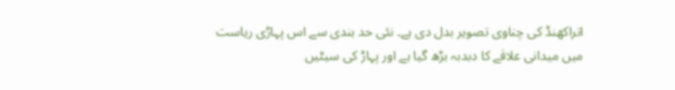اتراکھنڈ کی چناوی تصویر بدل دی ہے۔ نئی حد بندی سے اس پہاڑی ریاست میں میدانی علاقے کا دبدبہ بڑھ گیا ہے اور پہاڑ کی سیٹیں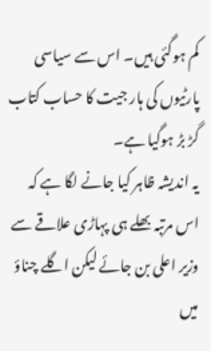کم ہوگئی ہیں۔ اس سے سیاسی پارٹیوں کی ہار جیت کا حساب کتاب گڑ بڑ ہوگیا ہے۔
یہ اندیشہ ظاہر کیا جانے لگا ہے کہ اس مرتبہ بھلے ہی پہاڑی علاقے سے وزیر اعلی بن جائے لیکن اگلے چناؤ میں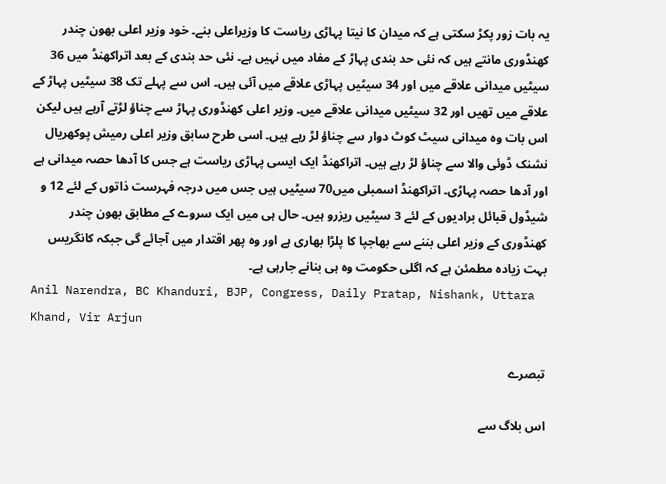یہ بات زور پکڑ سکتی ہے کہ میدان کا نیتا پہاڑی ریاست کا وزیراعلی بنے۔ خود وزیر اعلی بھون چندر کھنڈوری مانتے ہیں کہ نئی حد بندی پہاڑ کے مفاد میں نہیں ہے۔ نئی حد بندی کے بعد اتراکھنڈ میں 36 سیٹیں میدانی علاقے میں اور 34 سیٹیں پہاڑی علاقے میں آئی ہیں۔ اس سے پہلے تک 38 سیٹیں پہاڑ کے علاقے میں تھیں اور 32 سیٹیں میدانی علاقے میں۔ وزیر اعلی کھنڈوری پہاڑ سے چناؤ لڑتے آرہے ہیں لیکن اس بات وہ میدانی سیٹ کوٹ دوار سے چناؤ لڑ رہے ہیں۔ اسی طرح سابق وزیر اعلی رمیش پوکھریال نشنک ڈوئی والا سے چناؤ لڑ رہے ہیں۔ اتراکھنڈ ایک ایسی پہاڑی ریاست ہے جس کا آدھا حصہ میدانی ہے اور آدھا حصہ پہاڑی۔ اتراکھنڈ اسمبلی میں70 سیٹیں ہیں جس میں درجہ فہرست ذاتوں کے لئے 12 و شیڈول قبائل برادیوں کے لئے 3 سیٹیں ریزرو ہیں۔ حال ہی میں ایک سروے کے مطابق بھون چندر کھنڈوری کے وزیر اعلی بننے سے بھاجپا کا پلڑا بھاری ہے اور وہ پھر اقتدار میں آجائے گی جبکہ کانگریس بہت زیادہ مطمئن ہے کہ اگلی حکومت وہ ہی بنانے جارہی ہے۔
Anil Narendra, BC Khanduri, BJP, Congress, Daily Pratap, Nishank, Uttara Khand, Vir Arjun

تبصرے

اس بلاگ سے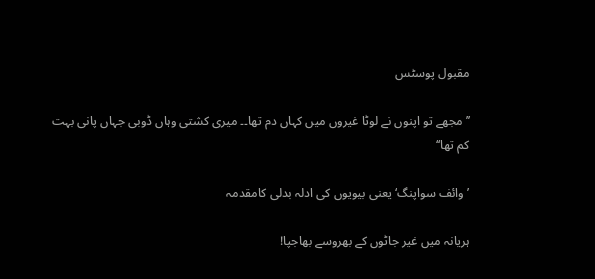مقبول پوسٹس

’’مجھے تو اپنوں نے لوٹا غیروں میں کہاں دم تھا۔۔ میری کشتی وہاں ڈوبی جہاں پانی بہت کم تھا‘‘

’وائف سواپنگ‘ یعنی بیویوں کی ادلہ بدلی کامقدمہ

ہریانہ میں غیر جاٹوں کے بھروسے بھاجپا!